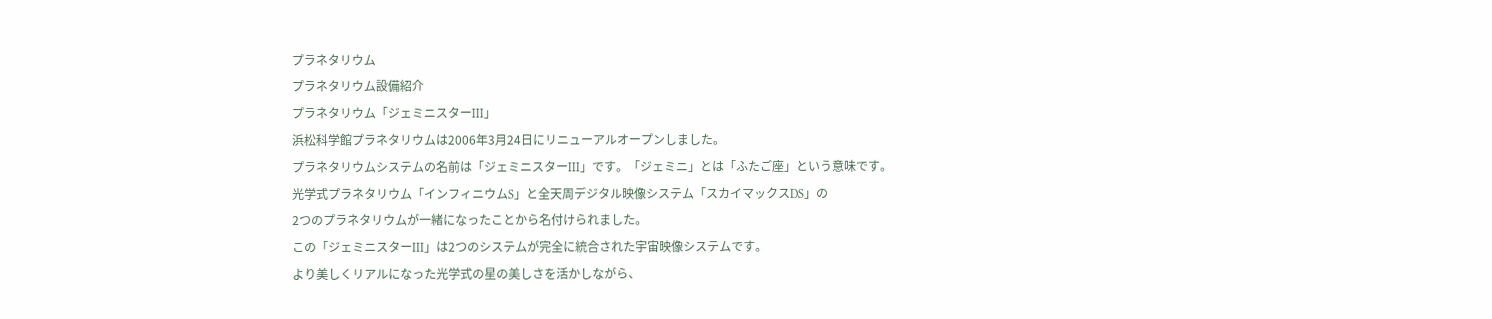プラネタリウム
プラネタリウム設備紹介
プラネタリウム「ジェミニスターIII」
浜松科学館プラネタリウムは2006年3月24日にリニューアルオープンしました。
プラネタリウムシステムの名前は「ジェミニスターIII」です。「ジェミニ」とは「ふたご座」という意味です。
光学式プラネタリウム「インフィニウムS」と全天周デジタル映像システム「スカイマックスDS」の
2つのプラネタリウムが一緒になったことから名付けられました。
この「ジェミニスターIII」は2つのシステムが完全に統合された宇宙映像システムです。
より美しくリアルになった光学式の星の美しさを活かしながら、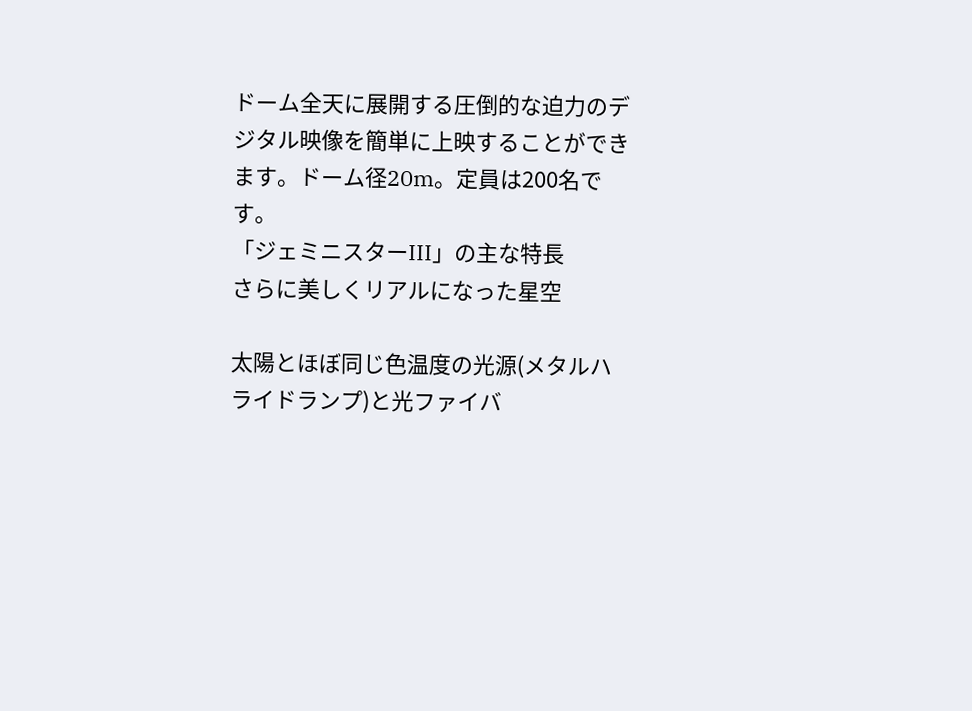ドーム全天に展開する圧倒的な迫力のデジタル映像を簡単に上映することができます。ドーム径20m。定員は200名です。
「ジェミニスターIII」の主な特長
さらに美しくリアルになった星空

太陽とほぼ同じ色温度の光源(メタルハライドランプ)と光ファイバ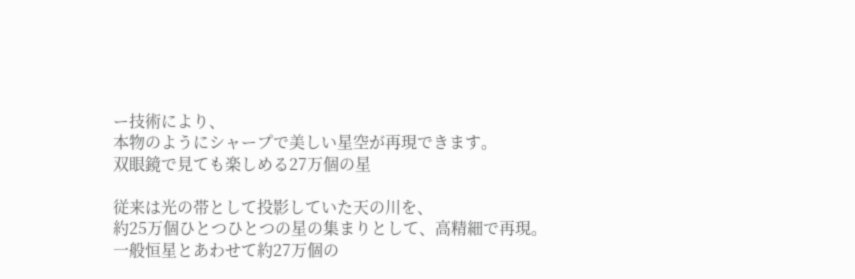ー技術により、
本物のようにシャープで美しい星空が再現できます。
双眼鏡で見ても楽しめる27万個の星

従来は光の帯として投影していた天の川を、
約25万個ひとつひとつの星の集まりとして、高精細で再現。
一般恒星とあわせて約27万個の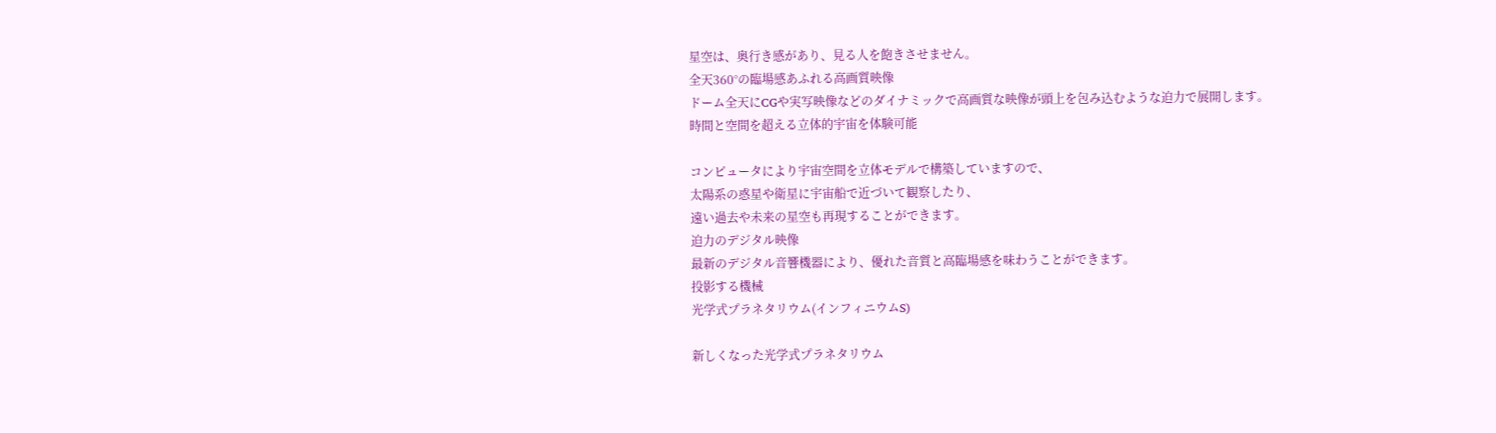星空は、奥行き感があり、見る人を飽きさせません。
全天360°の臨場感あふれる高画質映像
ドーム全天にCGや実写映像などのダイナミックで高画質な映像が頭上を包み込むような迫力で展開します。
時間と空間を超える立体的宇宙を体験可能

コンピュータにより宇宙空間を立体モデルで構築していますので、
太陽系の惑星や衛星に宇宙船で近づいて観察したり、
遠い過去や未来の星空も再現することができます。
迫力のデジタル映像
最新のデジタル音響機器により、優れた音質と高臨場感を味わうことができます。
投影する機械
光学式プラネタリウム(インフィニウムS)

新しくなった光学式プラネタリウム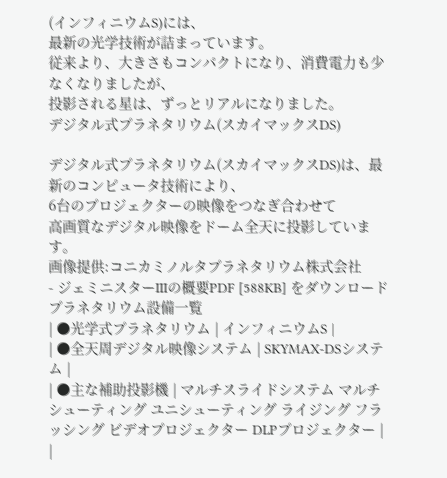(インフィニウムS)には、
最新の光学技術が詰まっています。
従来より、大きさもコンパクトになり、消費電力も少なくなりましたが、
投影される星は、ずっとリアルになりました。
デジタル式プラネタリウム(スカイマックスDS)

デジタル式プラネタリウム(スカイマックスDS)は、最新のコンピュータ技術により、
6台のプロジェクターの映像をつなぎ合わせて
高画質なデジタル映像をドーム全天に投影しています。
画像提供:コニカミノルタプラネタリウム株式会社
- ジェミニスターIIIの概要PDF [588KB] をダウンロード
プラネタリウム設備一覧
| ●光学式プラネタリウム | インフィニウムS |
| ●全天周デジタル映像システム | SKYMAX-DSシステム |
| ●主な補助投影機 | マルチスライドシステム マルチシューティング ユニシューティング ライジング フラッシング ビデオプロジェクター DLPプロジェクター |
|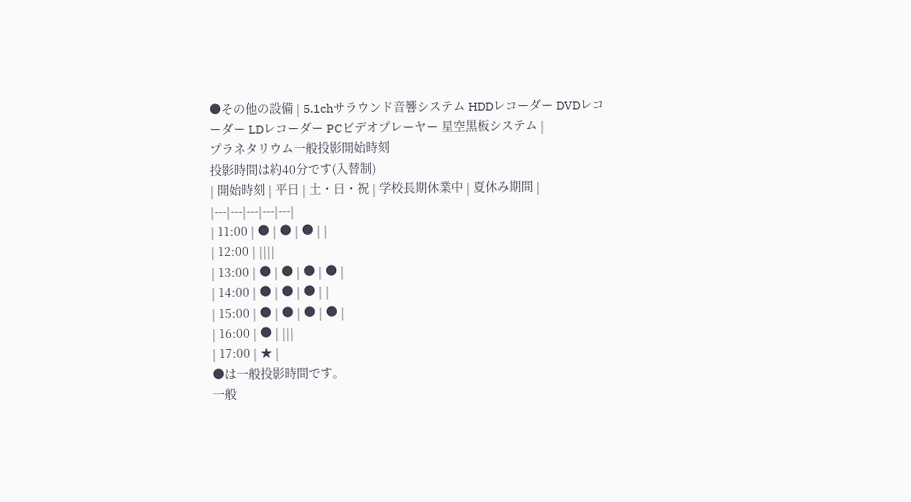●その他の設備 | 5.1chサラウンド音響システム HDDレコーダー DVDレコーダー LDレコーダー PCビデオプレーヤー 星空黒板システム |
プラネタリウム一般投影開始時刻
投影時間は約40分です(入替制)
| 開始時刻 | 平日 | 土・日・祝 | 学校長期休業中 | 夏休み期間 |
|---|---|---|---|---|
| 11:00 | ● | ● | ● | |
| 12:00 | ||||
| 13:00 | ● | ● | ● | ● |
| 14:00 | ● | ● | ● | |
| 15:00 | ● | ● | ● | ● |
| 16:00 | ● | |||
| 17:00 | ★ |
●は一般投影時間です。
一般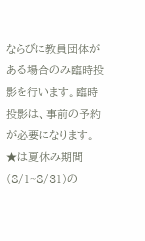ならびに教員団体がある場合のみ臨時投影を行います。臨時投影は、事前の予約が必要になります。
★は夏休み期間(8/1~8/31)の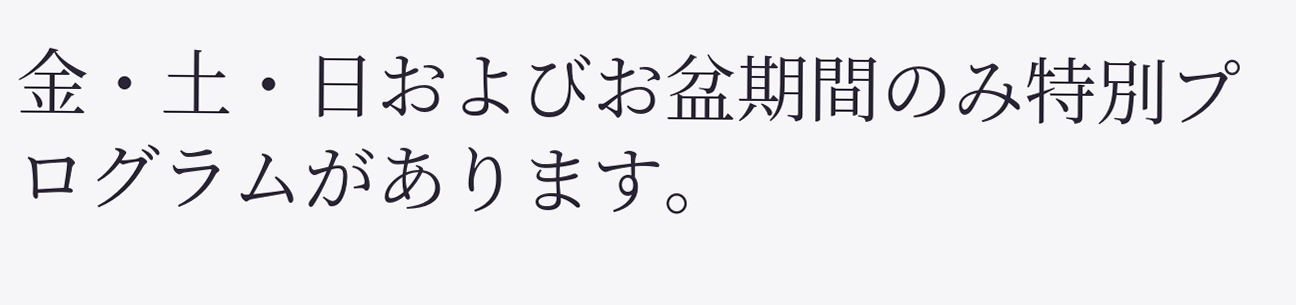金・土・日およびお盆期間のみ特別プログラムがあります。